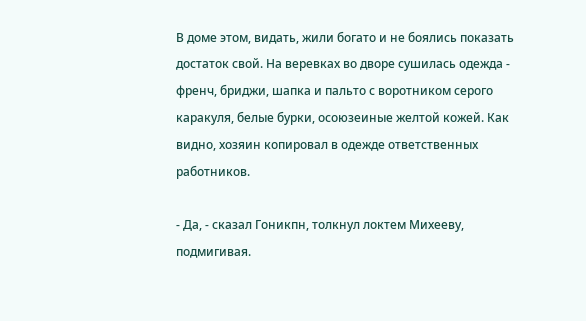В доме этом, видать, жили богато и не боялись показать достаток свой. На веревках во дворе сушилась одежда - френч, бриджи, шапка и пальто с воротником серого каракуля, белые бурки, осоюзеиные желтой кожей. Как видно, хозяин копировал в одежде ответственных работников.

- Да, - сказал Гоникпн, толкнул локтем Михееву, подмигивая.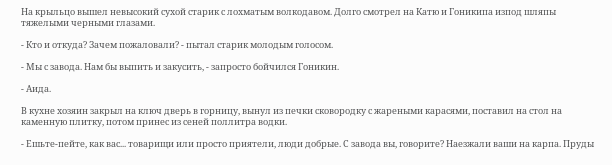На крыльцо вышел невысокий сухой старик с лохматым волкодавом. Долго смотрел на Катю и Гоникипа изпод шляпы тяжелыми черными глазами.

- Кто и откуда? Зачем пожаловали? - пытал старик молодым голосом.

- Мы с завода. Нам бы выпить и закусить, - запросто бойчился Гоникин.

- Аида.

В кухне хозяин закрыл на ключ дверь в горницу, вынул из печки сковородку с жареными карасями, поставил на стол на каменную плитку, потом принес из сеней поллитра водки.

- Ешьте-пейте, как вас... товарищи или просто приятели, люди добрые. С завода вы, говорите? Наезжали ваши на карпа. Пруды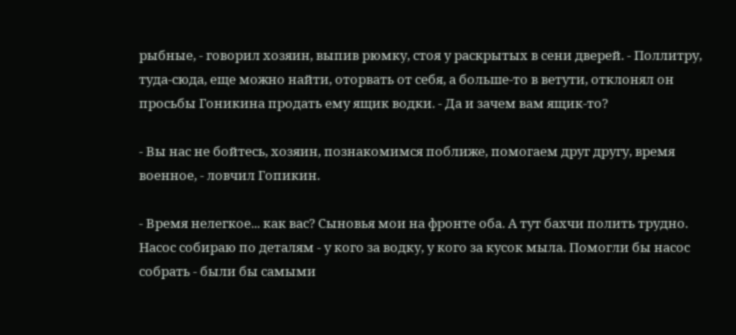рыбные, - говорил хозяин, выпив рюмку, стоя у раскрытых в сени дверей. - Поллитру, туда-сюда, еще можно найти, оторвать от себя, а больше-то в ветути, отклонял он просьбы Гоникина продать ему ящик водки. - Да и зачем вам ящик-то?

- Вы нас не бойтесь, хозяин, познакомимся поближе, помогаем друг другу, время военное, - ловчил Гопикин.

- Время нелегкое... как вас? Сыновья мои на фронте оба. А тут бахчи полить трудно. Насос собираю по деталям - у кого за водку, у кого за кусок мыла. Помогли бы насос собрать - были бы самыми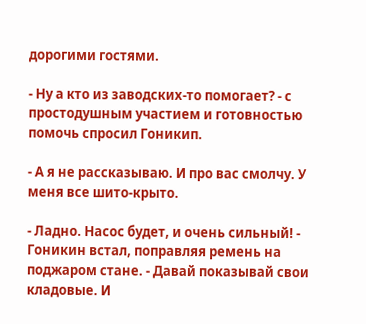дорогими гостями.

- Ну а кто из заводских-то помогает? - с простодушным участием и готовностью помочь спросил Гоникип.

- А я не рассказываю. И про вас смолчу. У меня все шито-крыто.

- Ладно. Насос будет, и очень сильный! - Гоникин встал, поправляя ремень на поджаром стане. - Давай показывай свои кладовые. И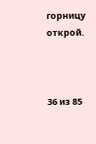горницу открой.



36 из 85